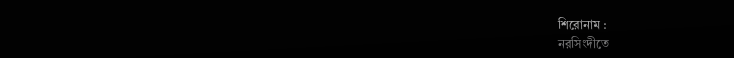শিরোনাম :
নরসিংদীতে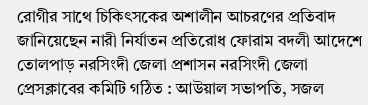রোগীর সাথে চিকিৎসকের অশালীন আচরণের প্রতিবাদ জানিয়েছেন নারী নির্যাতন প্রতিরোধ ফোরাম বদলী আদেশে তোলপাড় নরসিংদী জেলা প্রশাসন নরসিংদী জেলা প্রেসক্লাবের কমিটি গঠিত : আউয়াল সভাপতি, সজল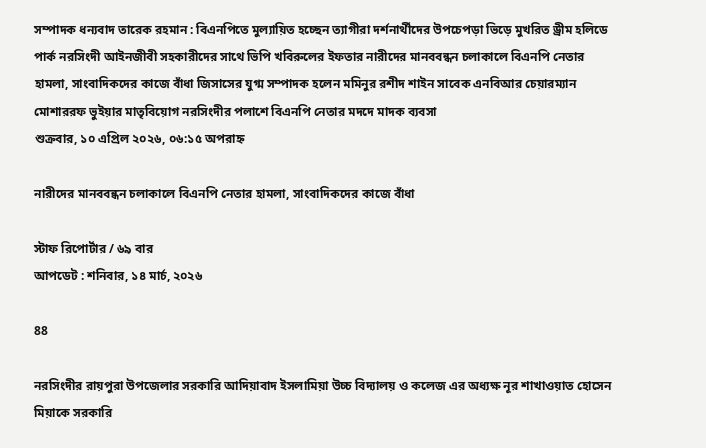সম্পাদক ধন্যবাদ তারেক রহমান : বিএনপিতে মুল্যায়িত হচ্ছেন ত্যাগীরা দর্শনার্থীদের উপচেপড়া ভিড়ে মুখরিত ড্রীম হলিডে পার্ক নরসিংদী আইনজীবী সহকারীদের সাথে ভিপি খবিরুলের ইফতার নারীদের মানববন্ধন চলাকালে বিএনপি নেতার হামলা, সাংবাদিকদের কাজে বাঁধা জিসাসের যুগ্ম সম্পাদক হলেন মমিনুর রশীদ শাইন সাবেক এনবিআর চেয়ারম্যান মোশাররফ ভুইয়ার মাতৃবিয়োগ নরসিংদীর পলাশে বিএনপি নেতার মদদে মাদক ব্যবসা
শুক্রবার, ১০ এপ্রিল ২০২৬, ০৬:১৫ অপরাহ্ন

নারীদের মানববন্ধন চলাকালে বিএনপি নেতার হামলা, সাংবাদিকদের কাজে বাঁধা

স্টাফ রিপোর্টার / ৬৯ বার
আপডেট : শনিবার, ১৪ মার্চ, ২০২৬

88

নরসিংদীর রায়পুরা উপজেলার সরকারি আদিয়াবাদ ইসলামিয়া উচ্চ বিদ্যালয় ও কলেজ এর অধ্যক্ষ নূর শাখাওয়াত হোসেন মিয়াকে সরকারি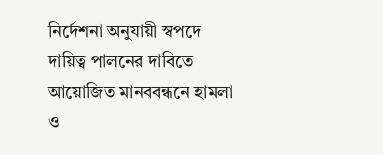নির্দেশনা অনুযায়ী স্বপদে দায়িত্ব পালনের দাবিতে আয়োজিত মানববন্ধনে হামলা ও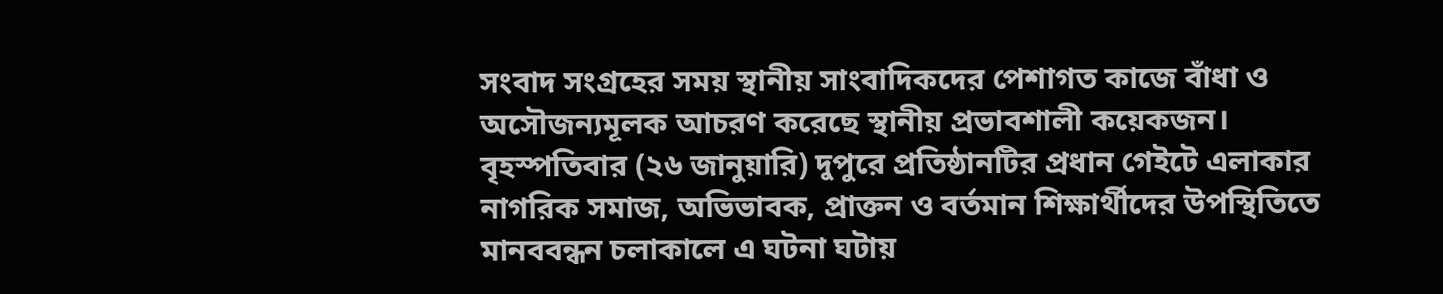সংবাদ সংগ্রহের সময় স্থানীয় সাংবাদিকদের পেশাগত কাজে বাঁধা ও অসৌজন্যমূলক আচরণ করেছে স্থানীয় প্রভাবশালী কয়েকজন।
বৃহস্পতিবার (২৬ জানুয়ারি) দুপুরে প্রতিষ্ঠানটির প্রধান গেইটে এলাকার নাগরিক সমাজ, অভিভাবক, প্রাক্তন ও বর্তমান শিক্ষার্থীদের উপস্থিতিতে মানববন্ধন চলাকালে এ ঘটনা ঘটায়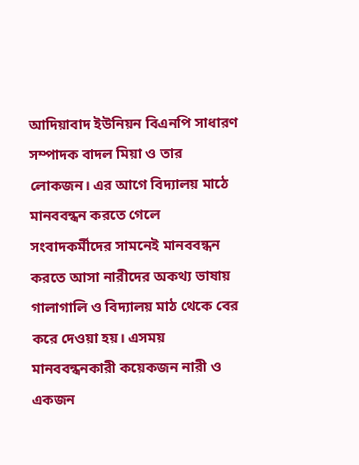আদিয়াবাদ ইউনিয়ন বিএনপি সাধারণ সম্পাদক বাদল মিয়া ও তার লোকজন। এর আগে বিদ্যালয় মাঠে মানববন্ধন করতে গেলে সংবাদকর্মীদের সামনেই মানববন্ধন করতে আসা নারীদের অকথ্য ভাষায় গালাগালি ও বিদ্যালয় মাঠ থেকে বের করে দেওয়া হয়। এসময় মানববন্ধনকারী কয়েকজন নারী ও একজন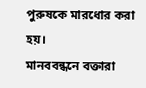পুরুষকে মারধোর করা হয়।
মানববন্ধনে বক্তারা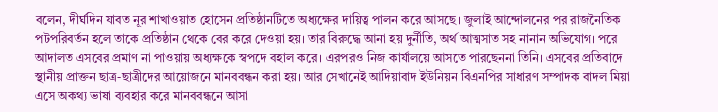বলেন, দীর্ঘদিন যাবত নূর শাখাওয়াত হোসেন প্রতিষ্ঠানটিতে অধ্যক্ষের দায়িত্ব পালন করে আসছে। জুলাই আন্দোলনের পর রাজনৈতিক পটপরিবর্তন হলে তাকে প্রতিষ্ঠান থেকে বের করে দেওয়া হয়। তার বিরুদ্ধে আনা হয় দুর্নীতি, অর্থ আত্মসাত সহ নানান অভিযোগ। পরে আদালত এসবের প্রমাণ না পাওয়ায় অধ্যক্ষকে স্বপদে বহাল করে। এরপরও নিজ কার্যালয়ে আসতে পারছেননা তিনি। এসবের প্রতিবাদে স্থানীয় প্রাক্তন ছাত্র-ছাত্রীদের আয়োজনে মানববন্ধন করা হয়। আর সেখানেই আদিয়াবাদ ইউনিয়ন বিএনপির সাধারণ সম্পাদক বাদল মিয়া এসে অকথ্য ভাষা ব্যবহার করে মানববন্ধনে আসা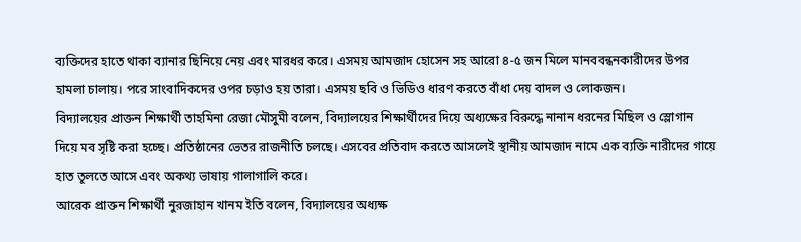ব্যক্তিদের হাতে থাকা ব্যানার ছিনিয়ে নেয় এবং মারধর করে। এসময় আমজাদ হোসেন সহ আরো ৪-৫ জন মিলে মানববন্ধনকারীদের উপর হামলা চালায়। পরে সাংবাদিকদের ওপর চড়াও হয় তারা। এসময় ছবি ও ভিডিও ধারণ করতে বাঁধা দেয় বাদল ও লোকজন।
বিদ্যালয়ের প্রাক্তন শিক্ষার্থী তাহমিনা রেজা মৌসুমী বলেন, বিদ্যালয়ের শিক্ষার্থীদের দিয়ে অধ্যক্ষের বিরুদ্ধে নানান ধরনের মিছিল ও স্লোগান দিয়ে মব সৃষ্টি করা হচ্ছে। প্রতিষ্ঠানের ভেতর রাজনীতি চলছে। এসবের প্রতিবাদ করতে আসলেই স্থানীয় আমজাদ নামে এক ব্যক্তি নারীদের গায়ে হাত তুলতে আসে এবং অকথ্য ভাষায় গালাগালি করে।
আরেক প্রাক্তন শিক্ষার্থী নুরজাহান খানম ইতি বলেন, বিদ্যালয়ের অধ্যক্ষ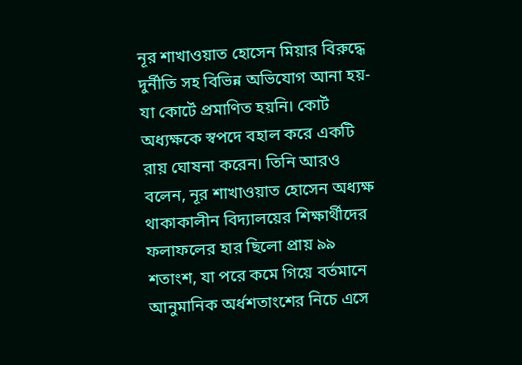নূর শাখাওয়াত হোসেন মিয়ার বিরুদ্ধে দুর্নীতি সহ বিভিন্ন অভিযোগ আনা হয়- যা কোর্টে প্রমাণিত হয়নি। কোর্ট অধ্যক্ষকে স্বপদে বহাল করে একটি রায় ঘোষনা করেন। তিনি আরও বলেন, নূর শাখাওয়াত হোসেন অধ্যক্ষ থাকাকালীন বিদ্যালয়ের শিক্ষার্থীদের ফলাফলের হার ছিলো প্রায় ৯৯ শতাংশ, যা পরে কমে গিয়ে বর্তমানে আনুমানিক অর্ধশতাংশের নিচে এসে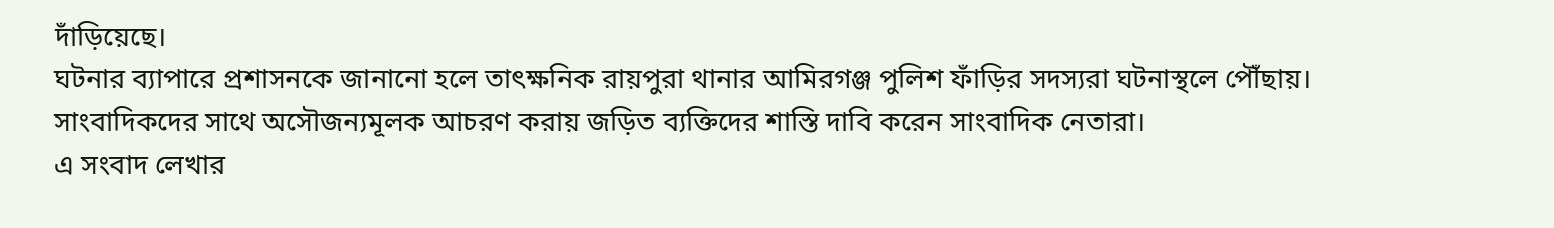দাঁড়িয়েছে।
ঘটনার ব্যাপারে প্রশাসনকে জানানো হলে তাৎক্ষনিক রায়পুরা থানার আমিরগঞ্জ পুলিশ ফাঁড়ির সদস্যরা ঘটনাস্থলে পৌঁছায়। সাংবাদিকদের সাথে অসৌজন্যমূলক আচরণ করায় জড়িত ব্যক্তিদের শাস্তি দাবি করেন সাংবাদিক নেতারা।
এ সংবাদ লেখার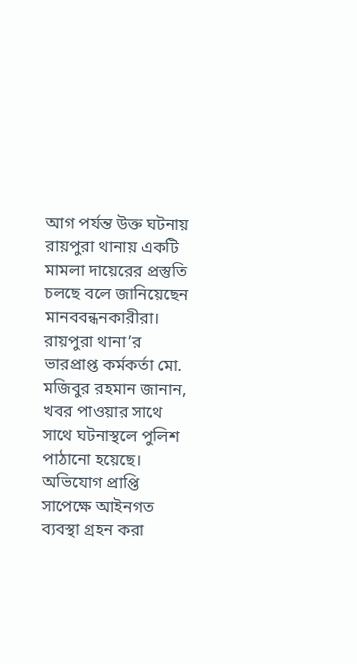আগ পর্যন্ত উক্ত ঘটনায় রায়পুরা থানায় একটি মামলা দায়েরের প্রস্তুতি চলছে বলে জানিয়েছেন মানববন্ধনকারীরা।
রায়পুরা থানা’র ভারপ্রাপ্ত কর্মকর্তা মো. মজিবুর রহমান জানান, খবর পাওয়ার সাথে সাথে ঘটনাস্থলে পুলিশ পাঠানো হয়েছে। অভিযোগ প্রাপ্তি সাপেক্ষে আইনগত ব্যবস্থা গ্রহন করা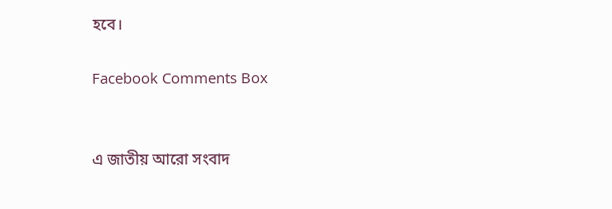হবে।

Facebook Comments Box


এ জাতীয় আরো সংবাদ